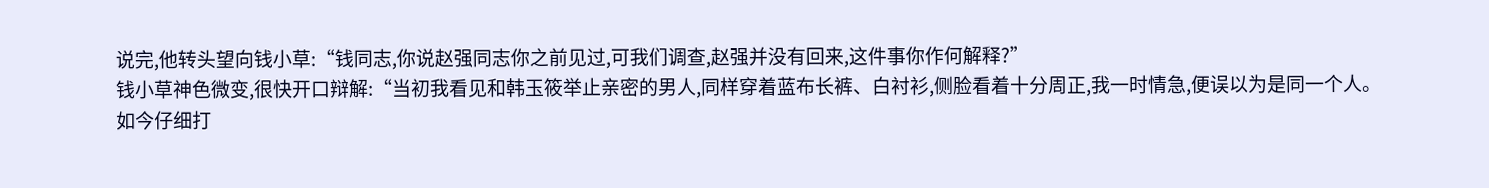说完,他转头望向钱小草:“钱同志,你说赵强同志你之前见过,可我们调查,赵强并没有回来,这件事你作何解释?”
钱小草神色微变,很快开口辩解:“当初我看见和韩玉筱举止亲密的男人,同样穿着蓝布长裤、白衬衫,侧脸看着十分周正,我一时情急,便误以为是同一个人。
如今仔细打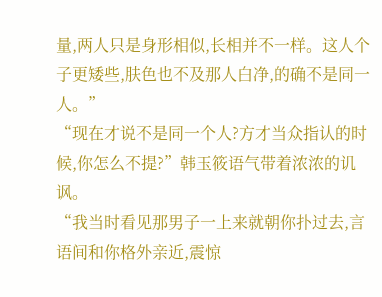量,两人只是身形相似,长相并不一样。这人个子更矮些,肤色也不及那人白净,的确不是同一人。”
“现在才说不是同一个人?方才当众指认的时候,你怎么不提?”韩玉筱语气带着浓浓的讥讽。
“我当时看见那男子一上来就朝你扑过去,言语间和你格外亲近,震惊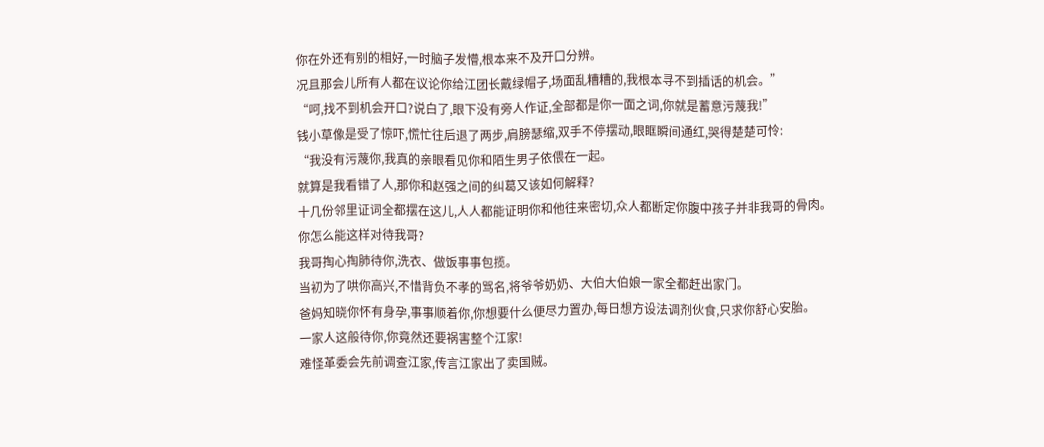你在外还有别的相好,一时脑子发懵,根本来不及开口分辨。
况且那会儿所有人都在议论你给江团长戴绿帽子,场面乱糟糟的,我根本寻不到插话的机会。”
“呵,找不到机会开口?说白了,眼下没有旁人作证,全部都是你一面之词,你就是蓄意污蔑我!”
钱小草像是受了惊吓,慌忙往后退了两步,肩膀瑟缩,双手不停摆动,眼眶瞬间通红,哭得楚楚可怜:
“我没有污蔑你,我真的亲眼看见你和陌生男子依偎在一起。
就算是我看错了人,那你和赵强之间的纠葛又该如何解释?
十几份邻里证词全都摆在这儿,人人都能证明你和他往来密切,众人都断定你腹中孩子并非我哥的骨肉。
你怎么能这样对待我哥?
我哥掏心掏肺待你,洗衣、做饭事事包揽。
当初为了哄你高兴,不惜背负不孝的骂名,将爷爷奶奶、大伯大伯娘一家全都赶出家门。
爸妈知晓你怀有身孕,事事顺着你,你想要什么便尽力置办,每日想方设法调剂伙食,只求你舒心安胎。
一家人这般待你,你竟然还要祸害整个江家!
难怪革委会先前调查江家,传言江家出了卖国贼。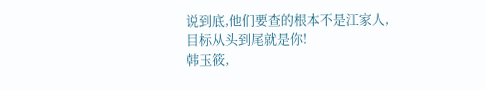说到底,他们要查的根本不是江家人,目标从头到尾就是你!
韩玉筱,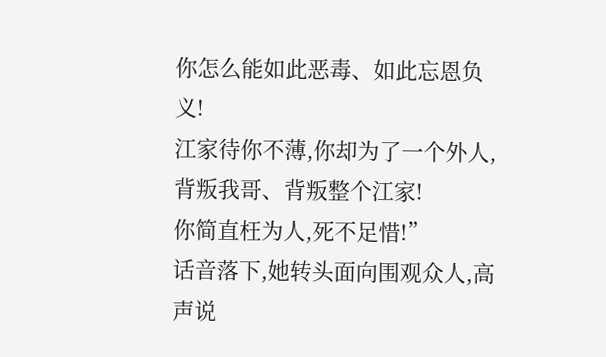你怎么能如此恶毒、如此忘恩负义!
江家待你不薄,你却为了一个外人,背叛我哥、背叛整个江家!
你简直枉为人,死不足惜!”
话音落下,她转头面向围观众人,高声说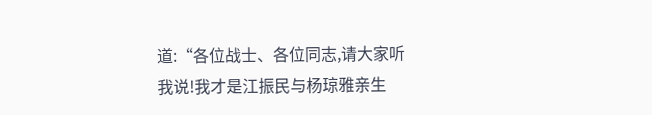道:“各位战士、各位同志,请大家听我说!我才是江振民与杨琼雅亲生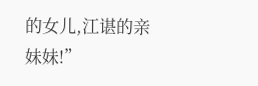的女儿,江谌的亲妹妹!”